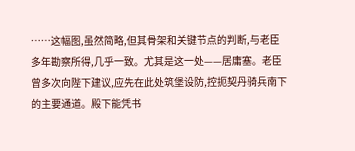……这幅图,虽然简略,但其骨架和关键节点的判断,与老臣多年勘察所得,几乎一致。尤其是这一处——居庸塞。老臣曾多次向陛下建议,应先在此处筑堡设防,控扼契丹骑兵南下的主要通道。殿下能凭书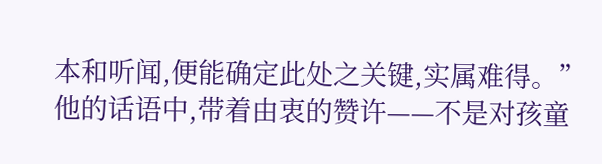本和听闻,便能确定此处之关键,实属难得。”
他的话语中,带着由衷的赞许——不是对孩童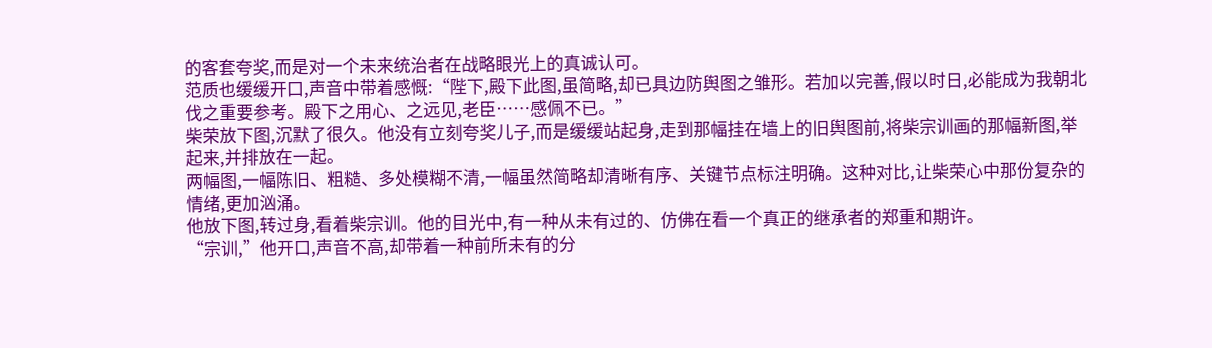的客套夸奖,而是对一个未来统治者在战略眼光上的真诚认可。
范质也缓缓开口,声音中带着感慨:“陛下,殿下此图,虽简略,却已具边防舆图之雏形。若加以完善,假以时日,必能成为我朝北伐之重要参考。殿下之用心、之远见,老臣……感佩不已。”
柴荣放下图,沉默了很久。他没有立刻夸奖儿子,而是缓缓站起身,走到那幅挂在墙上的旧舆图前,将柴宗训画的那幅新图,举起来,并排放在一起。
两幅图,一幅陈旧、粗糙、多处模糊不清,一幅虽然简略却清晰有序、关键节点标注明确。这种对比,让柴荣心中那份复杂的情绪,更加汹涌。
他放下图,转过身,看着柴宗训。他的目光中,有一种从未有过的、仿佛在看一个真正的继承者的郑重和期许。
“宗训,”他开口,声音不高,却带着一种前所未有的分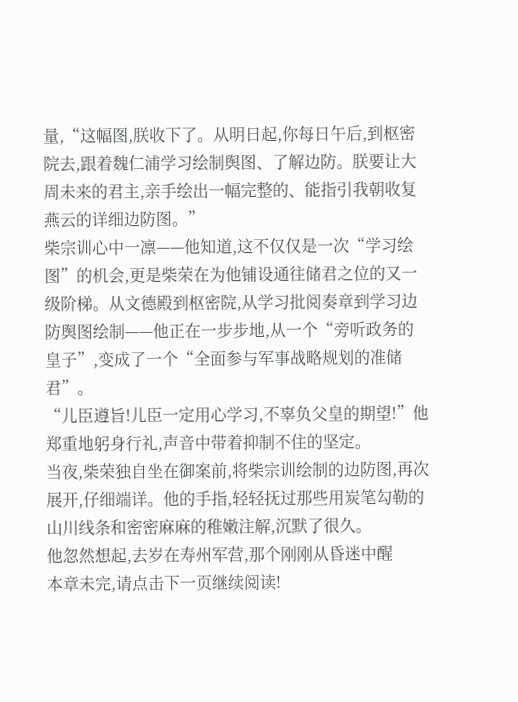量,“这幅图,朕收下了。从明日起,你每日午后,到枢密院去,跟着魏仁浦学习绘制舆图、了解边防。朕要让大周未来的君主,亲手绘出一幅完整的、能指引我朝收复燕云的详细边防图。”
柴宗训心中一凛——他知道,这不仅仅是一次“学习绘图”的机会,更是柴荣在为他铺设通往储君之位的又一级阶梯。从文德殿到枢密院,从学习批阅奏章到学习边防舆图绘制——他正在一步步地,从一个“旁听政务的皇子”,变成了一个“全面参与军事战略规划的准储君”。
“儿臣遵旨!儿臣一定用心学习,不辜负父皇的期望!”他郑重地躬身行礼,声音中带着抑制不住的坚定。
当夜,柴荣独自坐在御案前,将柴宗训绘制的边防图,再次展开,仔细端详。他的手指,轻轻抚过那些用炭笔勾勒的山川线条和密密麻麻的稚嫩注解,沉默了很久。
他忽然想起,去岁在寿州军营,那个刚刚从昏迷中醒
本章未完,请点击下一页继续阅读!